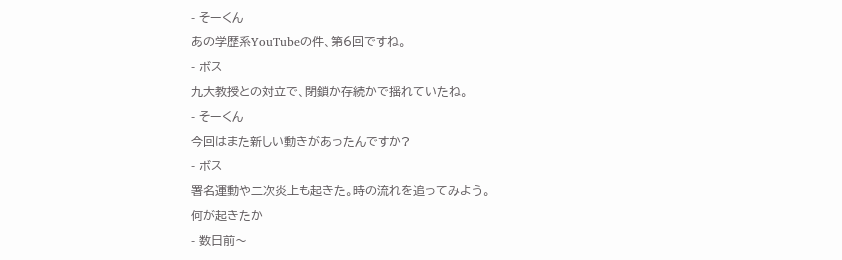- そーくん
あの学歴系YouTubeの件、第6回ですね。
- ボス
九大教授との対立で、閉鎖か存続かで揺れていたね。
- そーくん
今回はまた新しい動きがあったんですか?
- ボス
署名運動や二次炎上も起きた。時の流れを追ってみよう。
何が起きたか
- 数日前〜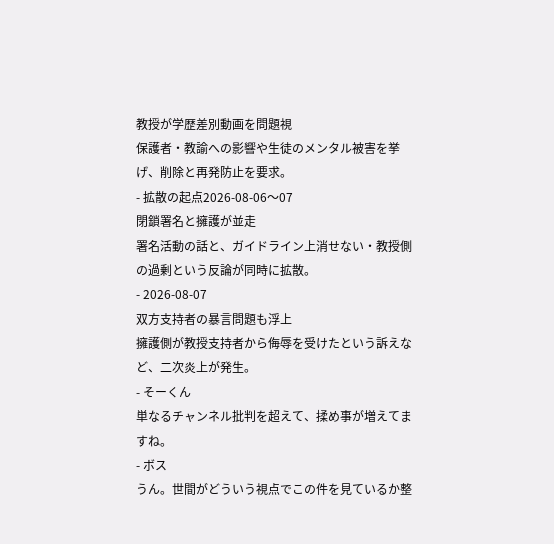教授が学歴差別動画を問題視
保護者・教諭への影響や生徒のメンタル被害を挙げ、削除と再発防止を要求。
- 拡散の起点2026-08-06〜07
閉鎖署名と擁護が並走
署名活動の話と、ガイドライン上消せない・教授側の過剰という反論が同時に拡散。
- 2026-08-07
双方支持者の暴言問題も浮上
擁護側が教授支持者から侮辱を受けたという訴えなど、二次炎上が発生。
- そーくん
単なるチャンネル批判を超えて、揉め事が増えてますね。
- ボス
うん。世間がどういう視点でこの件を見ているか整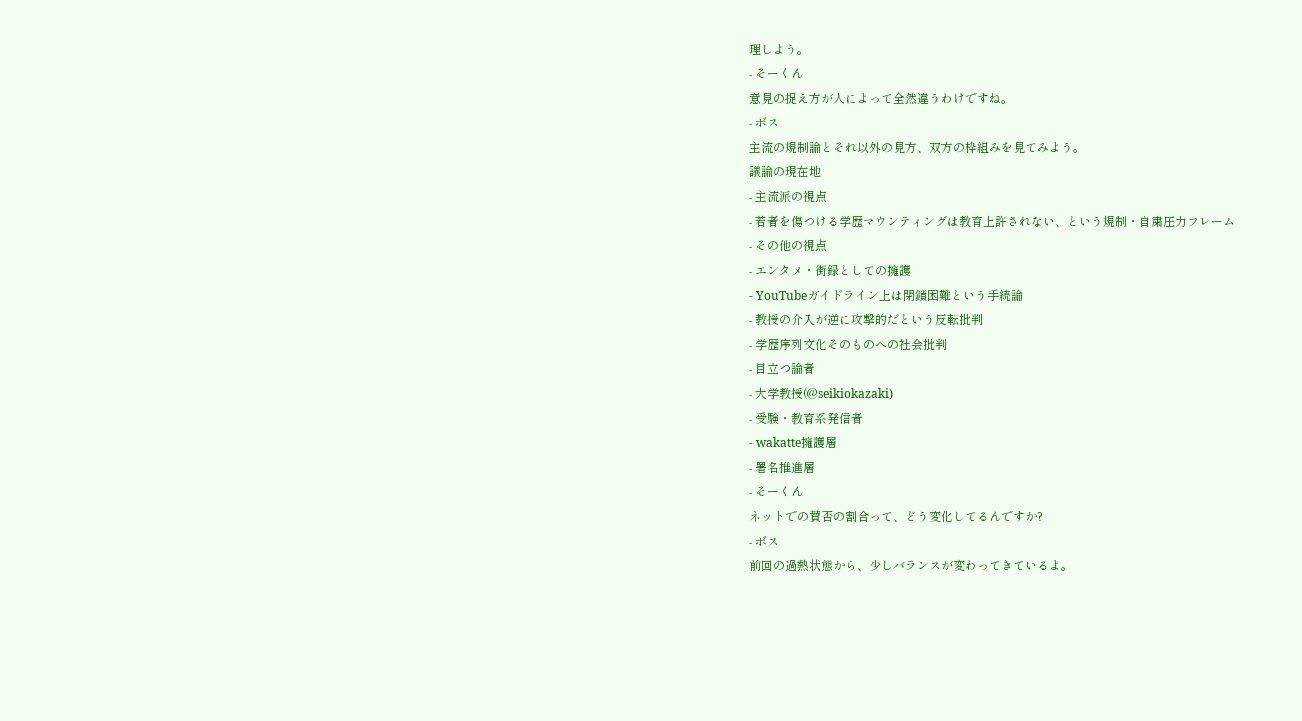理しよう。
- そーくん
意見の捉え方が人によって全然違うわけですね。
- ボス
主流の規制論とそれ以外の見方、双方の枠組みを見てみよう。
議論の現在地
- 主流派の視点
- 若者を傷つける学歴マウンティングは教育上許されない、という規制・自粛圧力フレーム
- その他の視点
- エンタメ・街録としての擁護
- YouTubeガイドライン上は閉鎖困難という手続論
- 教授の介入が逆に攻撃的だという反転批判
- 学歴序列文化そのものへの社会批判
- 目立つ論者
- 大学教授(@seikiokazaki)
- 受験・教育系発信者
- wakatte擁護層
- 署名推進層
- そーくん
ネットでの賛否の割合って、どう変化してるんですか?
- ボス
前回の過熱状態から、少しバランスが変わってきているよ。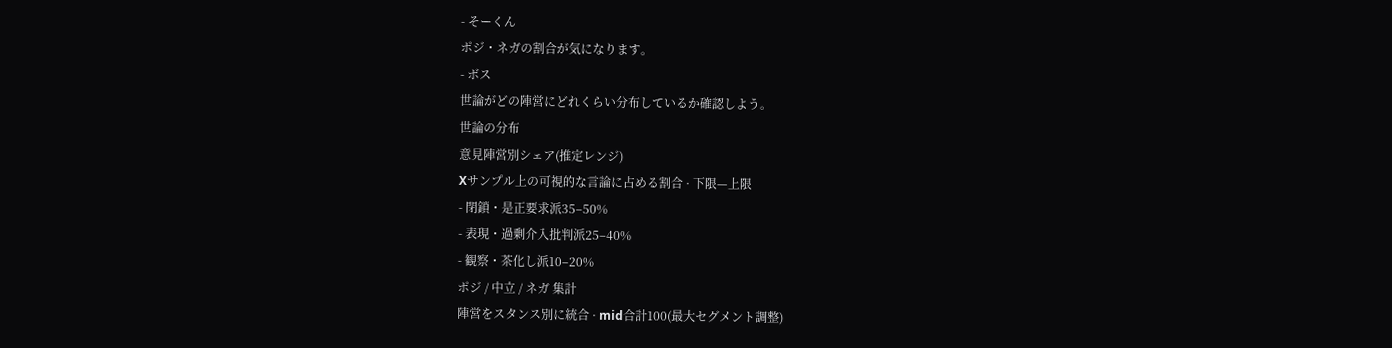- そーくん
ポジ・ネガの割合が気になります。
- ボス
世論がどの陣営にどれくらい分布しているか確認しよう。
世論の分布
意見陣営別シェア(推定レンジ)
Xサンプル上の可視的な言論に占める割合 · 下限—上限
- 閉鎖・是正要求派35–50%
- 表現・過剰介入批判派25–40%
- 観察・茶化し派10–20%
ポジ / 中立 / ネガ 集計
陣営をスタンス別に統合 · mid合計100(最大セグメント調整)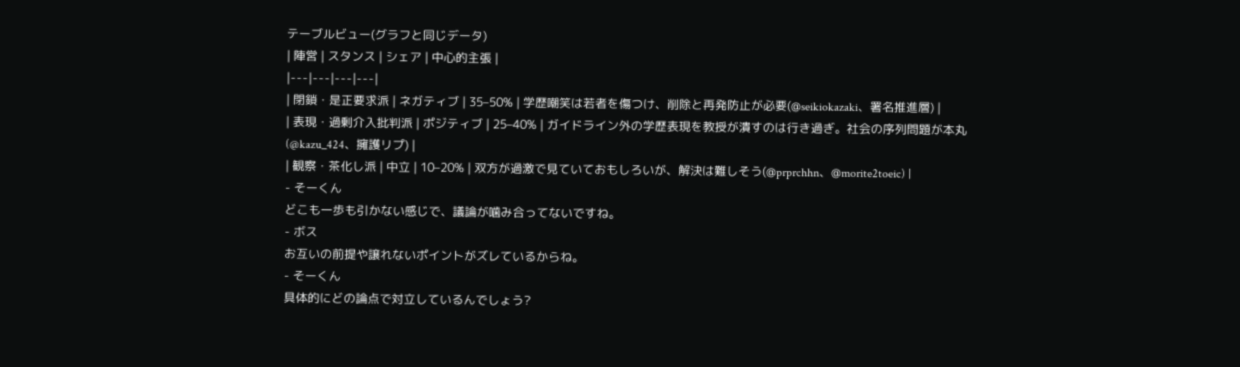テーブルビュー(グラフと同じデータ)
| 陣営 | スタンス | シェア | 中心的主張 |
|---|---|---|---|
| 閉鎖・是正要求派 | ネガティブ | 35–50% | 学歴嘲笑は若者を傷つけ、削除と再発防止が必要(@seikiokazaki、署名推進層) |
| 表現・過剰介入批判派 | ポジティブ | 25–40% | ガイドライン外の学歴表現を教授が潰すのは行き過ぎ。社会の序列問題が本丸(@kazu_424、擁護リプ) |
| 観察・茶化し派 | 中立 | 10–20% | 双方が過激で見ていておもしろいが、解決は難しそう(@prprchhn、@morite2toeic) |
- そーくん
どこも一歩も引かない感じで、議論が噛み合ってないですね。
- ボス
お互いの前提や譲れないポイントがズレているからね。
- そーくん
具体的にどの論点で対立しているんでしょう?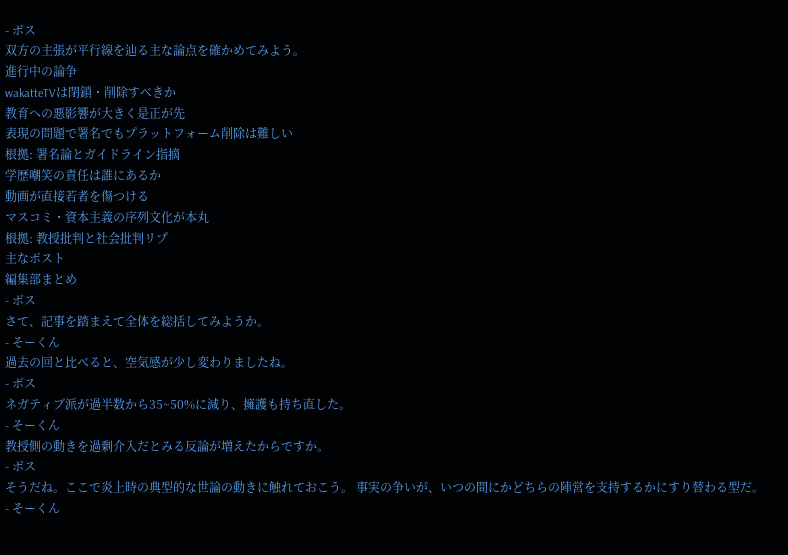- ボス
双方の主張が平行線を辿る主な論点を確かめてみよう。
進行中の論争
wakatteTVは閉鎖・削除すべきか
教育への悪影響が大きく是正が先
表現の問題で署名でもプラットフォーム削除は難しい
根拠: 署名論とガイドライン指摘
学歴嘲笑の責任は誰にあるか
動画が直接若者を傷つける
マスコミ・資本主義の序列文化が本丸
根拠: 教授批判と社会批判リプ
主なポスト
編集部まとめ
- ボス
さて、記事を踏まえて全体を総括してみようか。
- そーくん
過去の回と比べると、空気感が少し変わりましたね。
- ボス
ネガティブ派が過半数から35~50%に減り、擁護も持ち直した。
- そーくん
教授側の動きを過剰介入だとみる反論が増えたからですか。
- ボス
そうだね。ここで炎上時の典型的な世論の動きに触れておこう。 事実の争いが、いつの間にかどちらの陣営を支持するかにすり替わる型だ。
- そーくん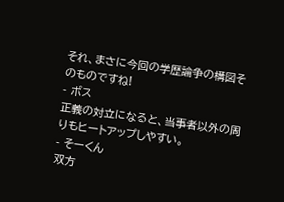それ、まさに今回の学歴論争の構図そのものですね!
- ボス
正義の対立になると、当事者以外の周りもヒートアップしやすい。
- そーくん
双方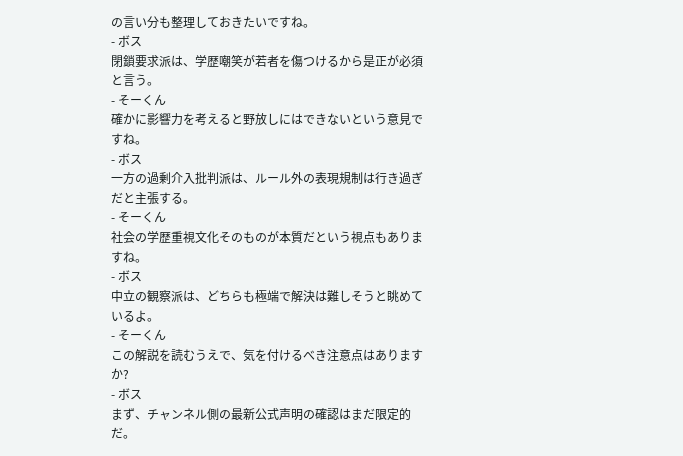の言い分も整理しておきたいですね。
- ボス
閉鎖要求派は、学歴嘲笑が若者を傷つけるから是正が必須と言う。
- そーくん
確かに影響力を考えると野放しにはできないという意見ですね。
- ボス
一方の過剰介入批判派は、ルール外の表現規制は行き過ぎだと主張する。
- そーくん
社会の学歴重視文化そのものが本質だという視点もありますね。
- ボス
中立の観察派は、どちらも極端で解決は難しそうと眺めているよ。
- そーくん
この解説を読むうえで、気を付けるべき注意点はありますか?
- ボス
まず、チャンネル側の最新公式声明の確認はまだ限定的だ。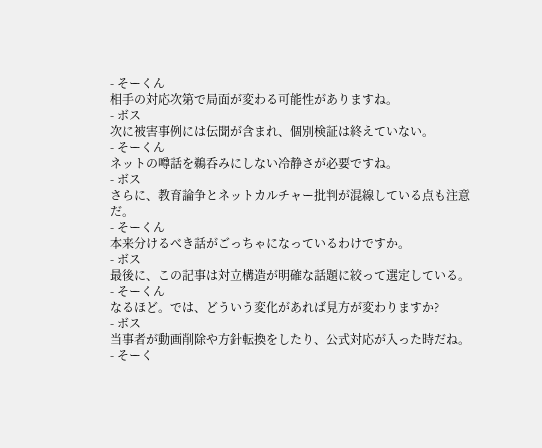- そーくん
相手の対応次第で局面が変わる可能性がありますね。
- ボス
次に被害事例には伝聞が含まれ、個別検証は終えていない。
- そーくん
ネットの噂話を鵜呑みにしない冷静さが必要ですね。
- ボス
さらに、教育論争とネットカルチャー批判が混線している点も注意だ。
- そーくん
本来分けるべき話がごっちゃになっているわけですか。
- ボス
最後に、この記事は対立構造が明確な話題に絞って選定している。
- そーくん
なるほど。では、どういう変化があれば見方が変わりますか?
- ボス
当事者が動画削除や方針転換をしたり、公式対応が入った時だね。
- そーく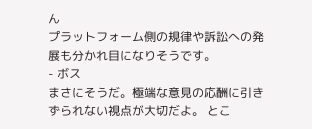ん
プラットフォーム側の規律や訴訟への発展も分かれ目になりそうです。
- ボス
まさにそうだ。極端な意見の応酬に引きずられない視点が大切だよ。 とこ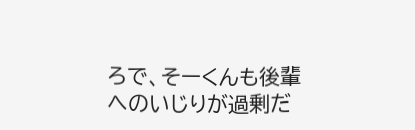ろで、そーくんも後輩へのいじりが過剰だ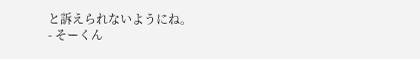と訴えられないようにね。
- そーくん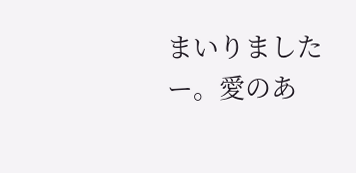まいりましたー。愛のあ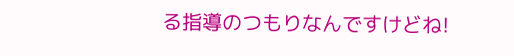る指導のつもりなんですけどね!